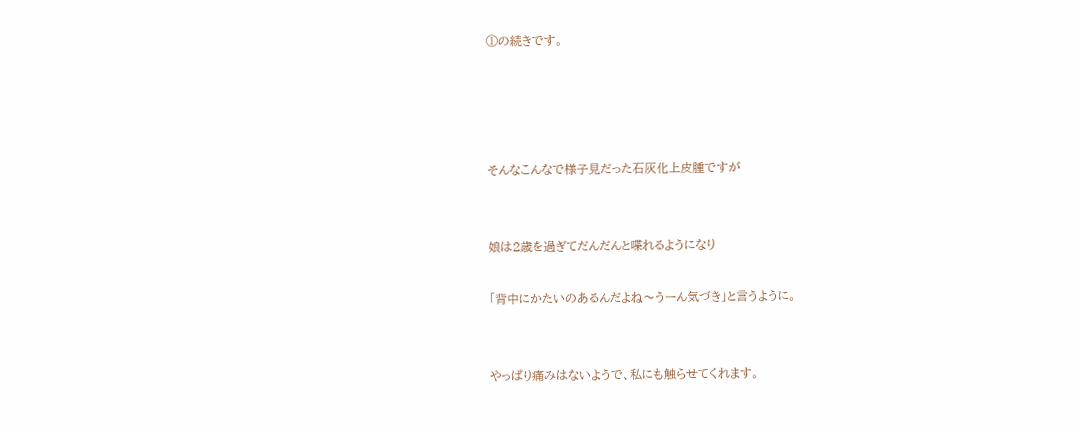①の続きです。




そんなこんなで様子見だった石灰化上皮腫ですが


娘は2歳を過ぎてだんだんと喋れるようになり

「背中にかたいのあるんだよね〜うーん気づき」と言うように。


やっぱり痛みはないようで、私にも触らせてくれます。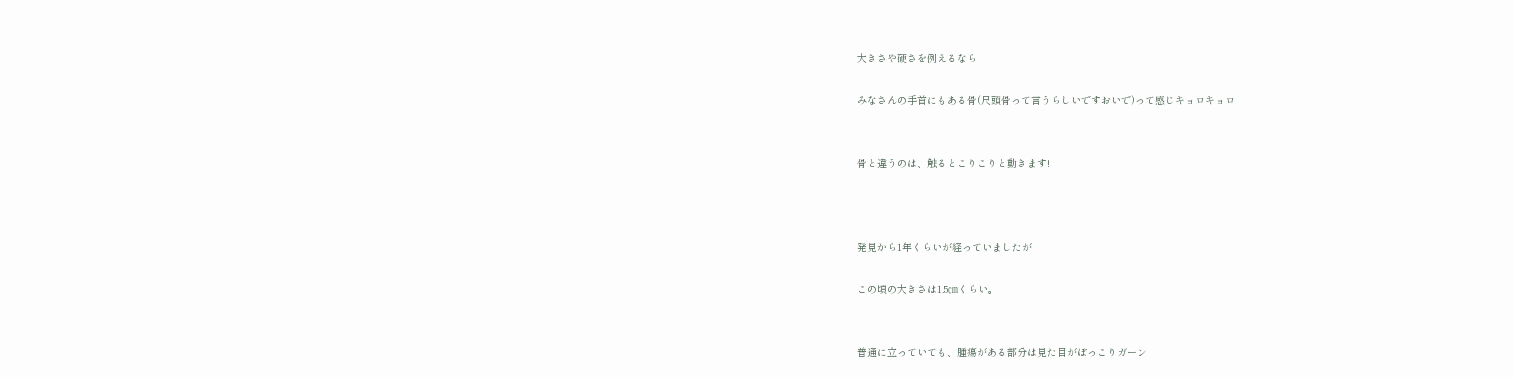大きさや硬さを例えるなら

みなさんの手首にもある骨(尺頭骨って言うらしいですおいで)って感じキョロキョロ


骨と違うのは、触るとこりこりと動きます!



発見から1年くらいが経っていましたが

この頃の大きさは1.5㎝くらい。


普通に立っていても、腫瘍がある部分は見た目がぽっこりガーン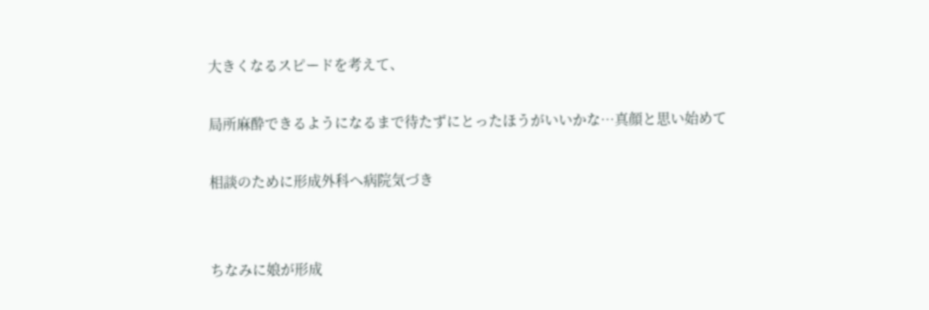大きくなるスピードを考えて、

局所麻酔できるようになるまで待たずにとったほうがいいかな…真顔と思い始めて

相談のために形成外科へ病院気づき


ちなみに娘が形成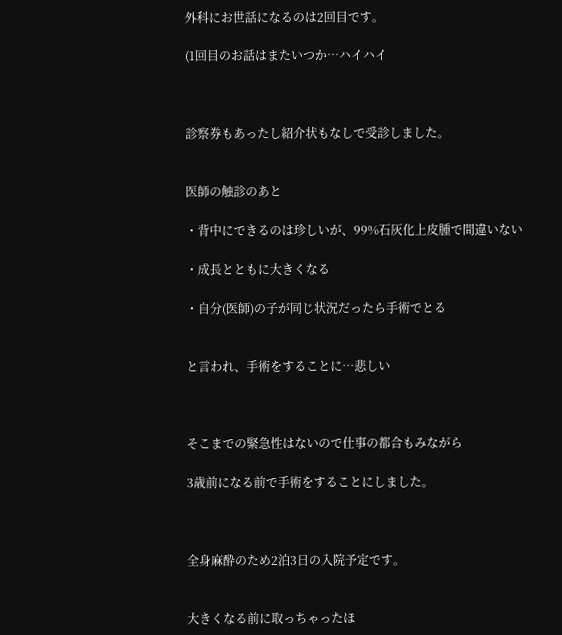外科にお世話になるのは2回目です。

(1回目のお話はまたいつか…ハイハイ



診察券もあったし紹介状もなしで受診しました。


医師の触診のあと

・背中にできるのは珍しいが、99%石灰化上皮腫で間違いない

・成長とともに大きくなる

・自分(医師)の子が同じ状況だったら手術でとる


と言われ、手術をすることに…悲しい



そこまでの緊急性はないので仕事の都合もみながら

3歳前になる前で手術をすることにしました。



全身麻酔のため2泊3日の入院予定です。


大きくなる前に取っちゃったほ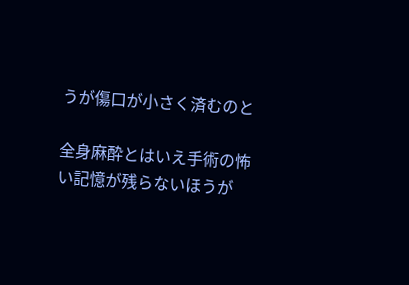うが傷口が小さく済むのと

全身麻酔とはいえ手術の怖い記憶が残らないほうが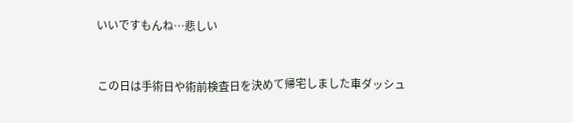いいですもんね…悲しい


この日は手術日や術前検査日を決めて帰宅しました車ダッシュ